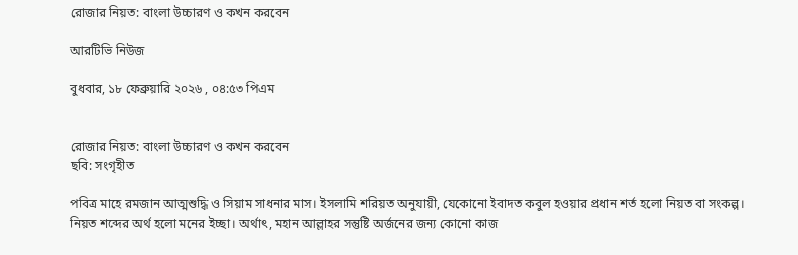রোজার নিয়ত: বাংলা উচ্চারণ ও কখন করবেন

আরটিভি নিউজ

বুধবার, ১৮ ফেব্রুয়ারি ২০২৬ , ০৪:৫৩ পিএম


রোজার নিয়ত: বাংলা উচ্চারণ ও কখন করবেন
ছবি: সংগৃহীত

পবিত্র মাহে রমজান আত্মশুদ্ধি ও সিয়াম সাধনার মাস। ইসলামি শরিয়ত অনুযায়ী, যেকোনো ইবাদত কবুল হওয়ার প্রধান শর্ত হলো নিয়ত বা সংকল্প। নিয়ত শব্দের অর্থ হলো মনের ইচ্ছা। অর্থাৎ, মহান আল্লাহর সন্তুষ্টি অর্জনের জন্য কোনো কাজ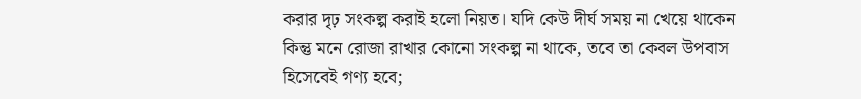করার দৃঢ় সংকল্প করাই হলো নিয়ত। যদি কেউ দীর্ঘ সময় না খেয়ে থাকেন কিন্তু মনে রোজা রাখার কোনো সংকল্প না থাকে, তবে তা কেবল উপবাস হিসেবেই গণ্য হবে;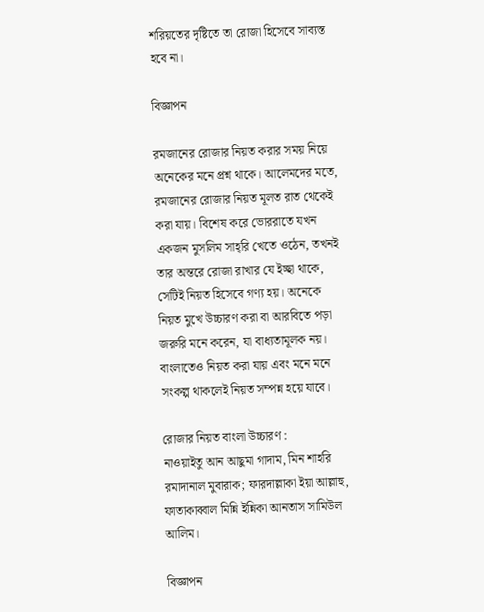শরিয়তের দৃষ্টিতে তা রোজা হিসেবে সাব্যস্ত হবে না।

বিজ্ঞাপন

রমজানের রোজার নিয়ত করার সময় নিয়ে অনেকের মনে প্রশ্ন থাকে। আলেমদের মতে, রমজানের রোজার নিয়ত মূলত রাত থেকেই করা যায়। বিশেষ করে ভোররাতে যখন একজন মুসলিম সাহ্‌রি খেতে ওঠেন, তখনই তার অন্তরে রোজা রাখার যে ইচ্ছা থাকে, সেটিই নিয়ত হিসেবে গণ্য হয়। অনেকে নিয়ত মুখে উচ্চারণ করা বা আরবিতে পড়া জরুরি মনে করেন, যা বাধ্যতামূলক নয়। বাংলাতেও নিয়ত করা যায় এবং মনে মনে সংকল্প থাকলেই নিয়ত সম্পন্ন হয়ে যাবে।

রোজার নিয়ত বাংলা উচ্চারণ :
নাওয়াইতু আন আছুমা গাদাম, মিন শাহরি রমাদানাল মুবারাক; ফারদাল্লাকা ইয়া আল্লাহু, ফাতাকাব্বাল মিন্নি ইন্নিকা আনতাস সামিউল আলিম।

বিজ্ঞাপন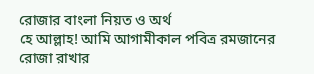রোজার বাংলা নিয়ত ও অর্থ
হে আল্লাহ! আমি আগামীকাল পবিত্র রমজানের রোজা রাখার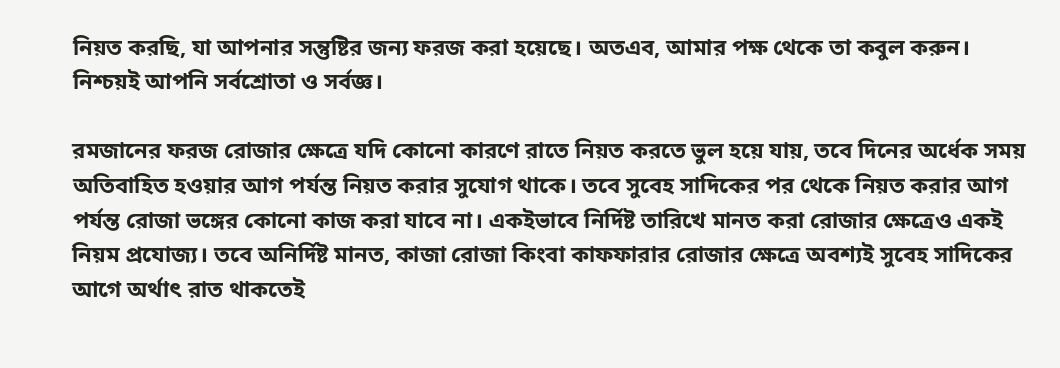নিয়ত করছি, যা আপনার সন্তুষ্টির জন্য ফরজ করা হয়েছে। অতএব, আমার পক্ষ থেকে তা কবুল করুন। নিশ্চয়ই আপনি সর্বশ্রোতা ও সর্বজ্ঞ।

রমজানের ফরজ রোজার ক্ষেত্রে যদি কোনো কারণে রাতে নিয়ত করতে ভুল হয়ে যায়, তবে দিনের অর্ধেক সময় অতিবাহিত হওয়ার আগ পর্যন্ত নিয়ত করার সুযোগ থাকে। তবে সুবেহ সাদিকের পর থেকে নিয়ত করার আগ পর্যন্ত রোজা ভঙ্গের কোনো কাজ করা যাবে না। একইভাবে নির্দিষ্ট তারিখে মানত করা রোজার ক্ষেত্রেও একই নিয়ম প্রযোজ্য। তবে অনির্দিষ্ট মানত, কাজা রোজা কিংবা কাফফারার রোজার ক্ষেত্রে অবশ্যই সুবেহ সাদিকের আগে অর্থাৎ রাত থাকতেই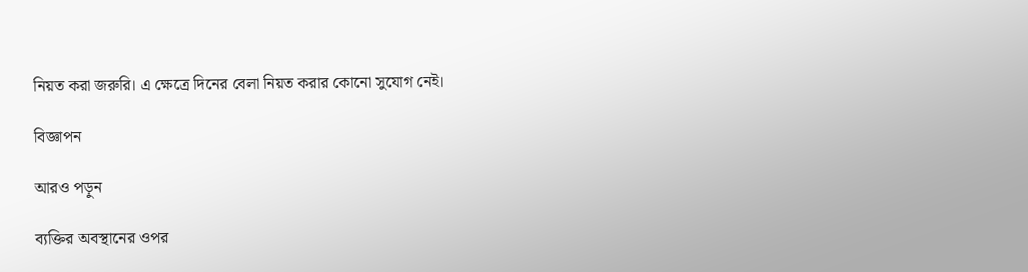নিয়ত করা জরুরি। এ ক্ষেত্রে দিনের বেলা নিয়ত করার কোনো সুযোগ নেই।

বিজ্ঞাপন

আরও পড়ুন

ব্যক্তির অবস্থানের ওপর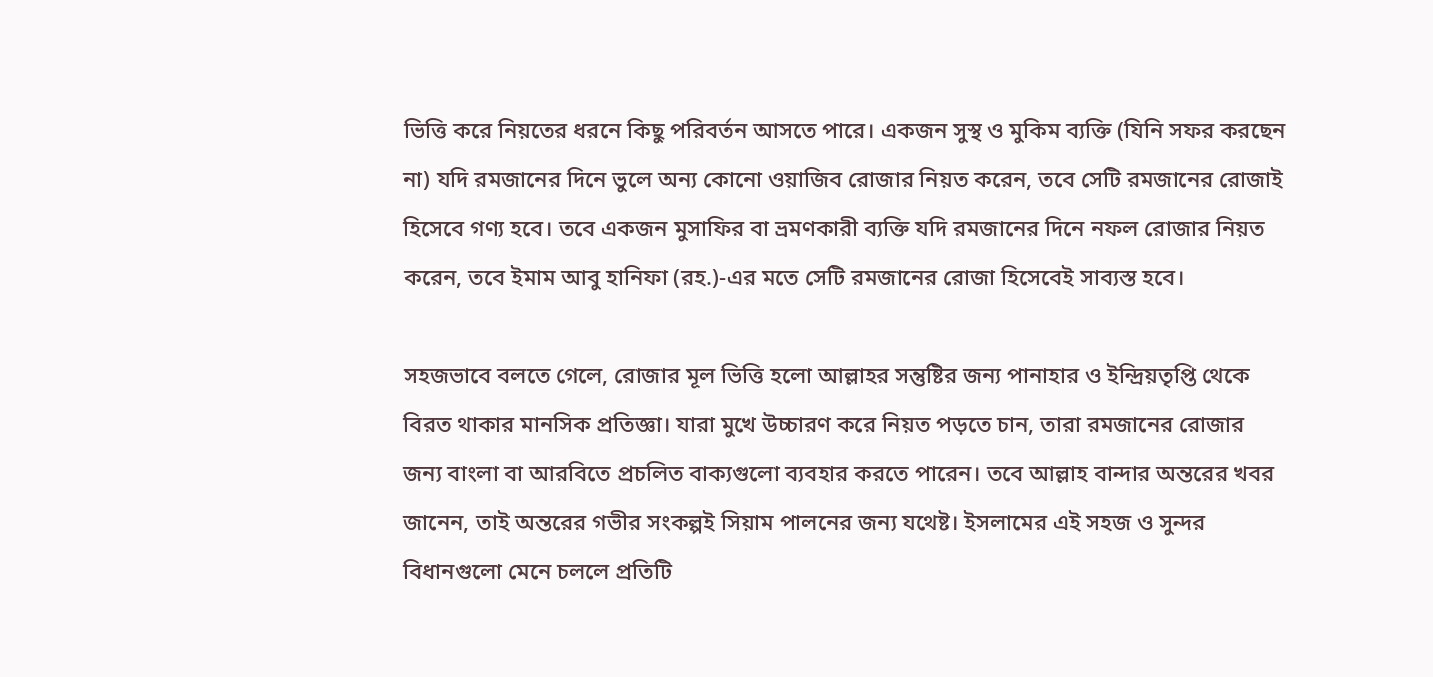ভিত্তি করে নিয়তের ধরনে কিছু পরিবর্তন আসতে পারে। একজন সুস্থ ও মুকিম ব্যক্তি (যিনি সফর করছেন না) যদি রমজানের দিনে ভুলে অন্য কোনো ওয়াজিব রোজার নিয়ত করেন, তবে সেটি রমজানের রোজাই হিসেবে গণ্য হবে। তবে একজন মুসাফির বা ভ্রমণকারী ব্যক্তি যদি রমজানের দিনে নফল রোজার নিয়ত করেন, তবে ইমাম আবু হানিফা (রহ.)-এর মতে সেটি রমজানের রোজা হিসেবেই সাব্যস্ত হবে।

সহজভাবে বলতে গেলে, রোজার মূল ভিত্তি হলো আল্লাহর সন্তুষ্টির জন্য পানাহার ও ইন্দ্রিয়তৃপ্তি থেকে বিরত থাকার মানসিক প্রতিজ্ঞা। যারা মুখে উচ্চারণ করে নিয়ত পড়তে চান, তারা রমজানের রোজার জন্য বাংলা বা আরবিতে প্রচলিত বাক্যগুলো ব্যবহার করতে পারেন। তবে আল্লাহ বান্দার অন্তরের খবর জানেন, তাই অন্তরের গভীর সংকল্পই সিয়াম পালনের জন্য যথেষ্ট। ইসলামের এই সহজ ও সুন্দর বিধানগুলো মেনে চললে প্রতিটি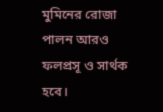মুমিনের রোজা পালন আরও ফলপ্রসূ ও সার্থক হবে।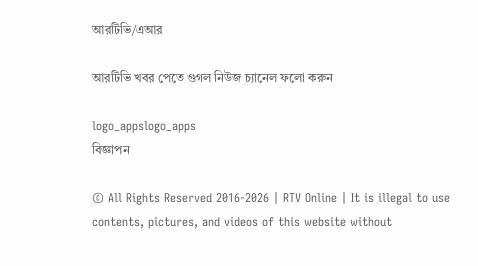আরটিভি/এআর

আরটিভি খবর পেতে গুগল নিউজ চ্যানেল ফলো করুন

logo_appslogo_apps
বিজ্ঞাপন

© All Rights Reserved 2016-2026 | RTV Online | It is illegal to use contents, pictures, and videos of this website without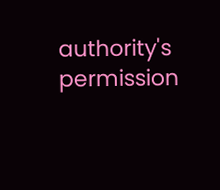authority's permission